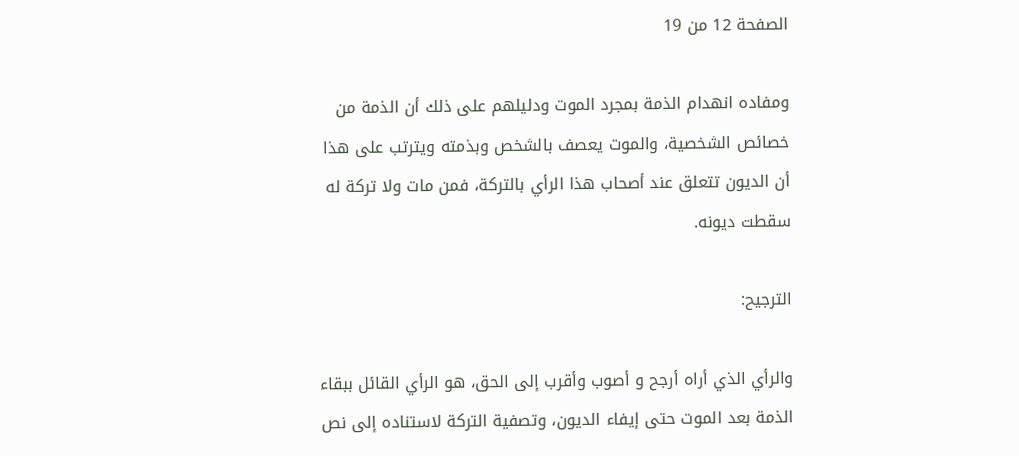الصفحة 12 من 19

ومفاده انهدام الذمة بمجرد الموت ودليلهم على ذلك أن الذمة من خصائص الشخصية، والموت يعصف بالشخص وبذمته ويترتب على هذا أن الديون تتعلق عند أصحاب هذا الرأي بالتركة، فمن مات ولا تركة له سقطت ديونه.

الترجيح:

والرأي الذي أراه أرجح و أصوب وأقرب إلى الحق، هو الرأي القائل ببقاء الذمة بعد الموت حتى إيفاء الديون، وتصفية التركة لاستناده إلى نص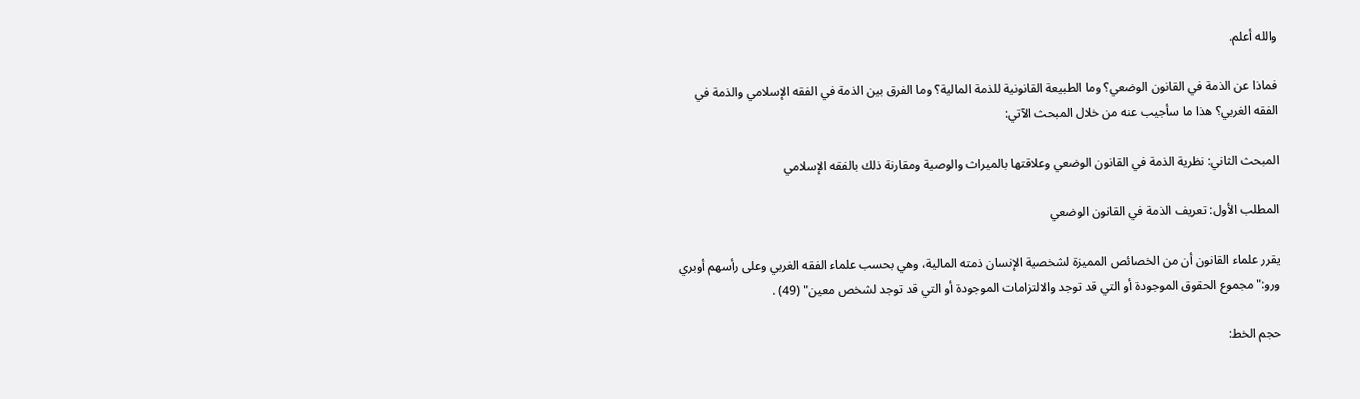والله أعلم.

فماذا عن الذمة في القانون الوضعي؟ وما الطبيعة القانونية للذمة المالية؟ وما الفرق بين الذمة في الفقه الإسلامي والذمة في الفقه الغربي؟ هذا ما سأجيب عنه من خلال المبحث الآتي:

المبحث الثاني: نظرية الذمة في القانون الوضعي وعلاقتها بالميراث والوصية ومقارنة ذلك بالفقه الإسلامي

المطلب الأول: تعريف الذمة في القانون الوضعي

يقرر علماء القانون أن من الخصائص المميزة لشخصية الإنسان ذمته المالية، وهي بحسب علماء الفقه الغربي وعلى رأسهم أوبري ورو:"مجموع الحقوق الموجودة أو التي قد توجد والالتزامات الموجودة أو التي قد توجد لشخص معين" (49) .

حجم الخط: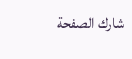شارك الصفحة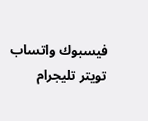فيسبوك واتساب تويتر تليجرام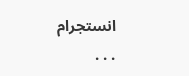انستجرام
. . .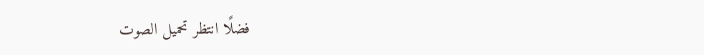فضلًا انتظر تحميل الصوت